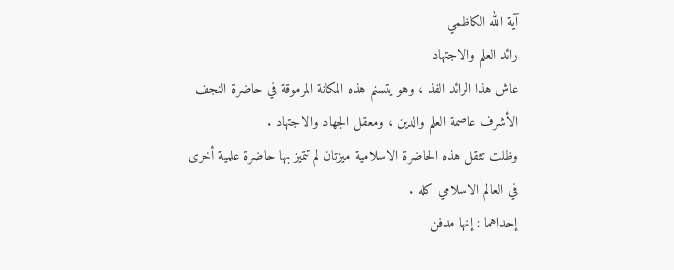آية الله الكاظمي
رائد العلم والاجتهاد
عاش هذا الرائد الفذ ، وهو يتسنم هذه المكانة المرموقة في حاضرة النجف
الأشرف عاصمة العلم والدين ، ومعقل الجهاد والاجتهاد .
وظلت تثقل هذه الحاضرة الاسلامية ميزتان لم تتميز بها حاضرة علمية أخرى
في العالم الاسلامي كله .
إحداهما : إنها مدفن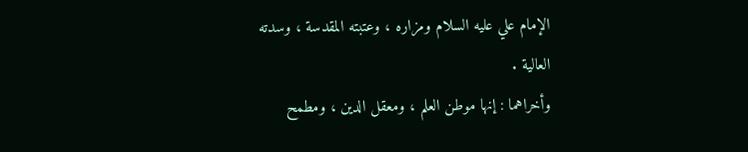الإمام علي عليه السلام ومزاره ، وعتبته المقدسة ، وسدته
العالية .
وأخراهما : إنها موطن العلم ، ومعقل الدين ، ومطمح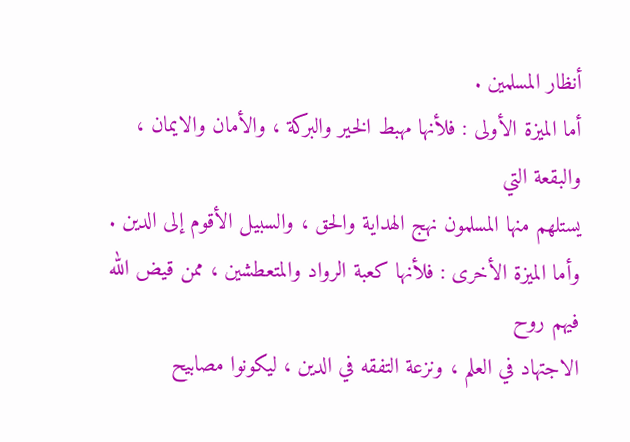أنظار المسلمين .
أما الميزة الأولى : فلأنها مهبط الخير والبركة ، والأمان والايمان ، والبقعة التي
يستلهم منها المسلمون نهج الهداية والحق ، والسبيل الأقوم إلى الدين .
وأما الميزة الأخرى : فلأنها كعبة الرواد والمتعطشين ، ممن قيض الله فيهم روح
الاجتهاد في العلم ، ونزعة التفقه في الدين ، ليكونوا مصابيح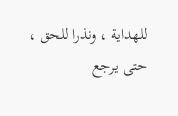للهداية ، ونذرا للحق ،
حتى يرجع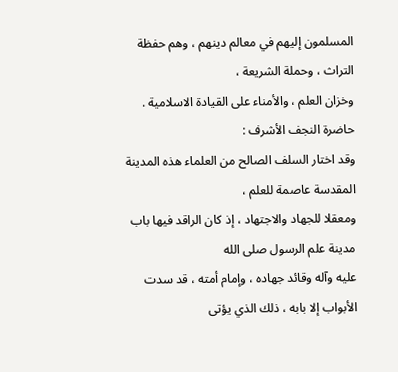المسلمون إليهم في معالم دينهم ، وهم حفظة التراث ، وحملة الشريعة ،
وخزان العلم ، والأمناء على القيادة الاسلامية .
حاضرة النجف الأشرف :
وقد اختار السلف الصالح من العلماء هذه المدينة المقدسة عاصمة للعلم ،
ومعقلا للجهاد والاجتهاد ، إذ كان الراقد فيها باب مدينة علم الرسول صلى الله
عليه وآله وقائد جهاده ، وإمام أمته ، قد سدت الأبواب إلا بابه ، ذلك الذي يؤتى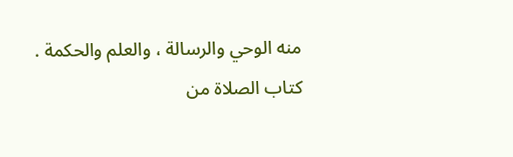منه الوحي والرسالة ، والعلم والحكمة .
كتاب الصلاة من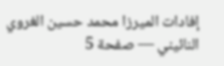إفادات الميرزا محمد حسين الغروي النائيني — صفحة 5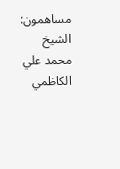مساهمون: الشيخ محمد علي الكاظمي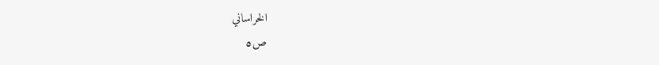الخراساني
ص٥